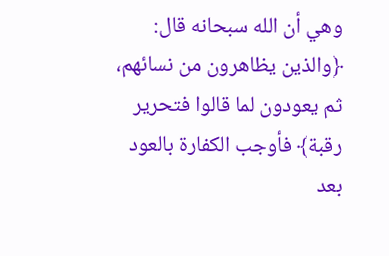وهي أن الله سبحانه قال: ﴿والذين يظاهرون من نسائهم، ثم يعودون لما قالوا فتحرير رقبة﴾ فأوجب الكفارة بالعود بعد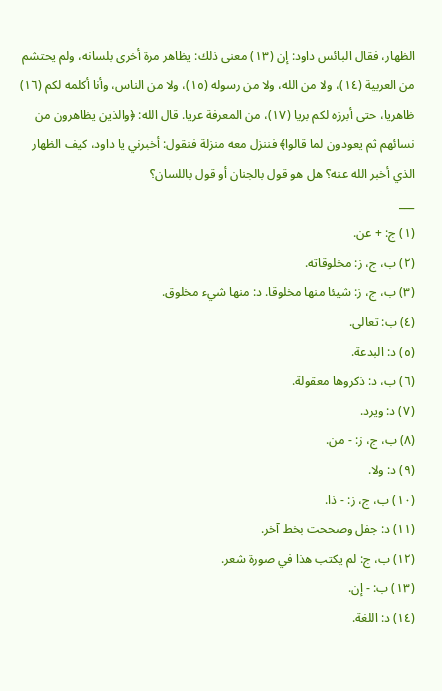الظهار، فقال البائس داود: إن (١٣) معنى ذلك: يظاهر مرة أخرى بلسانه، ولم يحتشم من العربية (١٤)، ولا من الله، ولا من رسوله (١٥)، ولا من الناس، وأنا أكلمه لكم (١٦) ظاهريا، حتى أبرزه لكم بريا (١٧)، من المعرفة عريا. قال الله: ﴿والذين يظاهرون من نسائهم ثم يعودون لما قالوا﴾ فننزل معه منزلة فنقول: أخبرني يا داود، كيف الظهار الذي أخبر الله عنه؟ هل هو قول بالجنان أو قول باللسان؟
___
(١) ج: + عن.
(٢) ب، ج، ز: مخلوقاته.
(٣) ب، ج، ز: شيئا منها مخلوقا. د: منها شيء مخلوق.
(٤) ب: تعالى.
(٥) د: البدعة.
(٦) ب، د: ذكروها معقولة.
(٧) د: ويرد.
(٨) ب، ج، ز: - من.
(٩) د: ولا.
(١٠) ب، ج، ز: - ذا.
(١١) د: جفل وصححت بخط آخر.
(١٢) ب، ج: لم يكتب هذا في صورة شعر.
(١٣) ب: - إن.
(١٤) د: اللغة.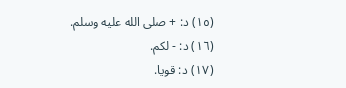(١٥) د: + صلى الله عليه وسلم.
(١٦) د: - لكم.
(١٧) د: قويا.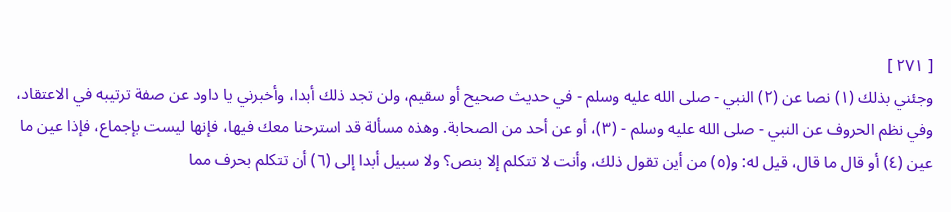[ ٢٧١ ]
وجئني بذلك (١) نصا عن (٢) النبي - صلى الله عليه وسلم - في حديث صحيح أو سقيم، ولن تجد ذلك أبدا، وأخبرني يا داود عن صفة ترتيبه في الاعتقاد، وفي نظم الحروف عن النبي - صلى الله عليه وسلم - (٣)، أو عن أحد من الصحابة. وهذه مسألة قد استرحنا معك فيها، فإنها ليست بإجماع، فإذا عين ما عين (٤) أو قال ما قال، قيل له: و(٥) من أين تقول ذلك، وأنت لا تتكلم إلا بنص؟ ولا سبيل أبدا إلى (٦) أن تتكلم بحرف مما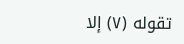تقوله (٧) إلا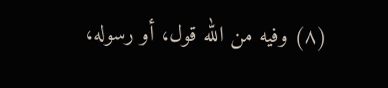(٨) وفيه من الله قول، أو رسوله،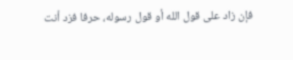فإن زاد على قول الله أو قول رسوله، حرفا فزد أنت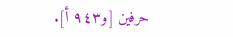حرفين [و٩٤٣ أ].